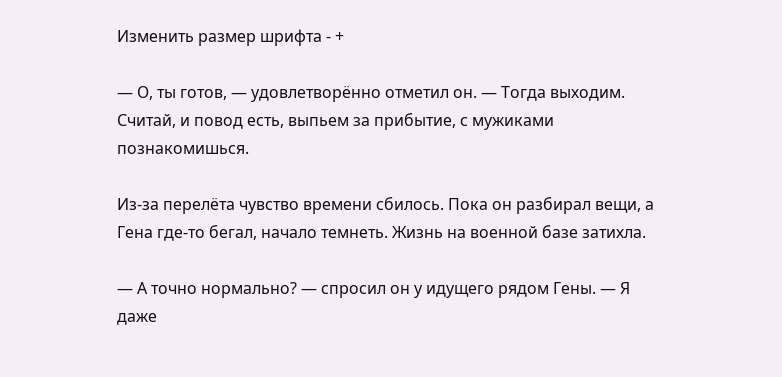Изменить размер шрифта - +

— О, ты готов, — удовлетворённо отметил он. — Тогда выходим. Считай, и повод есть, выпьем за прибытие, с мужиками познакомишься.

Из-за перелёта чувство времени сбилось. Пока он разбирал вещи, а Гена где-то бегал, начало темнеть. Жизнь на военной базе затихла.

— А точно нормально? — спросил он у идущего рядом Гены. — Я даже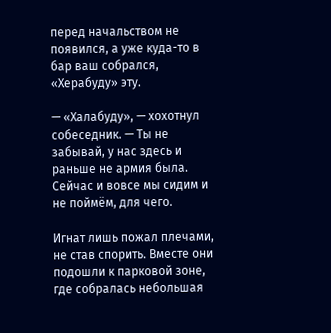перед начальством не появился, а уже куда-то в бар ваш собрался, «Херабуду» эту.

— «Халабуду», — хохотнул собеседник. — Ты не забывай, у нас здесь и раньше не армия была. Сейчас и вовсе мы сидим и не поймём, для чего.

Игнат лишь пожал плечами, не став спорить. Вместе они подошли к парковой зоне, где собралась небольшая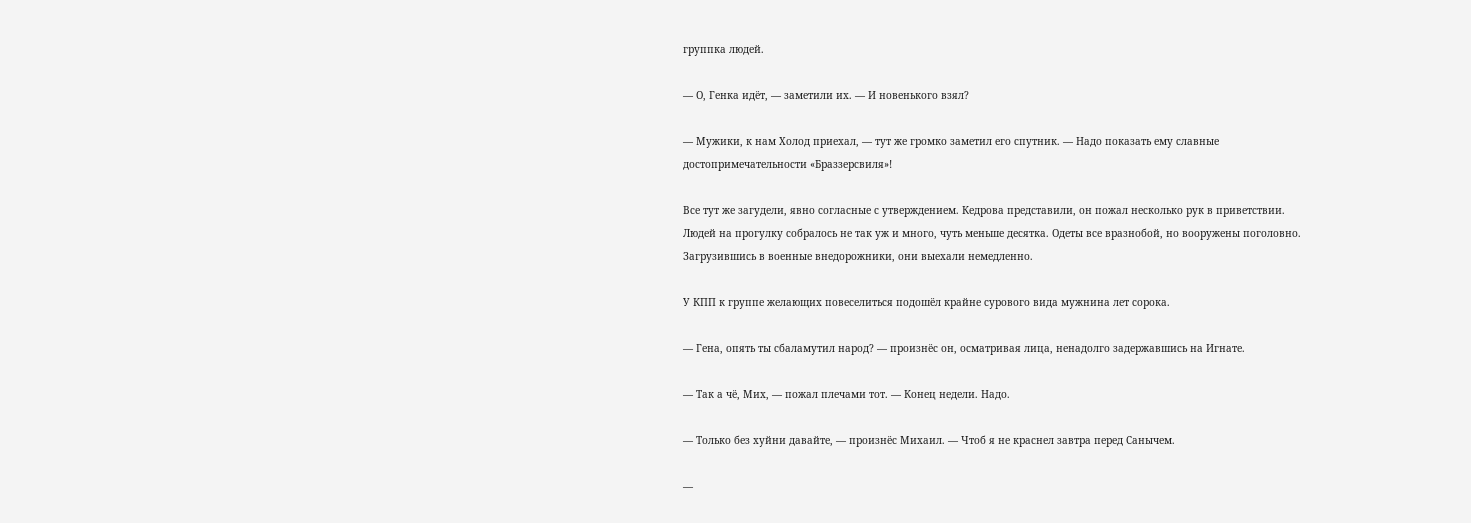группка людей.

— О, Генка идёт, — заметили их. — И новенького взял?

— Мужики, к нам Холод приехал, — тут же громко заметил его спутник. — Надо показать ему славные достопримечательности «Браззерсвиля»!

Все тут же загудели, явно согласные с утверждением. Кедрова представили, он пожал несколько рук в приветствии. Людей на прогулку собралось не так уж и много, чуть меньше десятка. Одеты все вразнобой, но вооружены поголовно. Загрузившись в военные внедорожники, они выехали немедленно.

У КПП к группе желающих повеселиться подошёл крайне сурового вида мужнина лет сорока.

— Гена, опять ты сбаламутил народ? — произнёс он, осматривая лица, ненадолго задержавшись на Игнате.

— Так а чё, Мих, — пожал плечами тот. — Конец недели. Надо.

— Только без хуйни давайте, — произнёс Михаил. — Чтоб я не краснел завтра перед Санычем.

—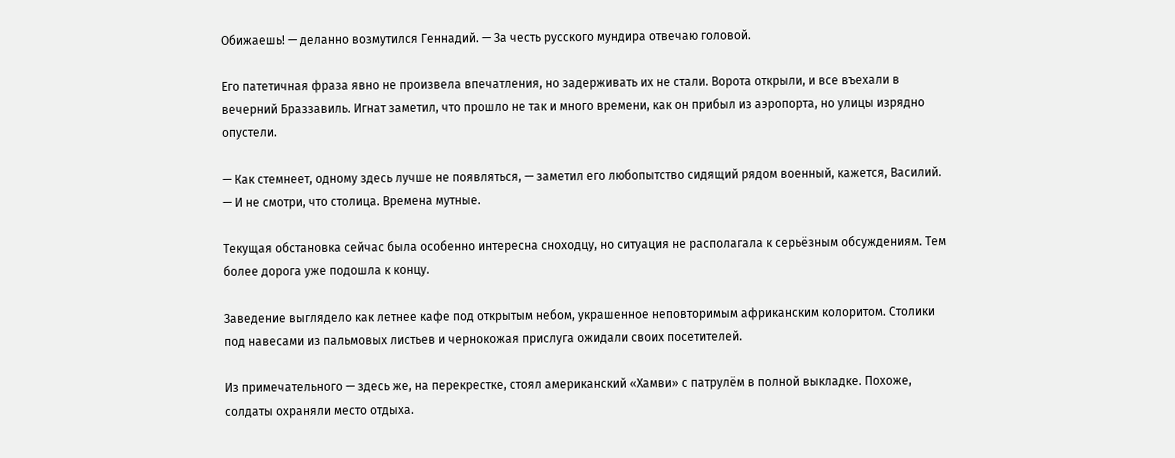Обижаешь! — деланно возмутился Геннадий. — За честь русского мундира отвечаю головой.

Его патетичная фраза явно не произвела впечатления, но задерживать их не стали. Ворота открыли, и все въехали в вечерний Браззавиль. Игнат заметил, что прошло не так и много времени, как он прибыл из аэропорта, но улицы изрядно опустели.

— Как стемнеет, одному здесь лучше не появляться, — заметил его любопытство сидящий рядом военный, кажется, Василий. — И не смотри, что столица. Времена мутные.

Текущая обстановка сейчас была особенно интересна сноходцу, но ситуация не располагала к серьёзным обсуждениям. Тем более дорога уже подошла к концу.

Заведение выглядело как летнее кафе под открытым небом, украшенное неповторимым африканским колоритом. Столики под навесами из пальмовых листьев и чернокожая прислуга ожидали своих посетителей.

Из примечательного — здесь же, на перекрестке, стоял американский «Хамви» с патрулём в полной выкладке. Похоже, солдаты охраняли место отдыха.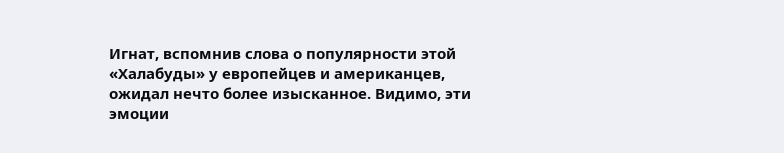Игнат, вспомнив слова о популярности этой «Халабуды» у европейцев и американцев, ожидал нечто более изысканное. Видимо, эти эмоции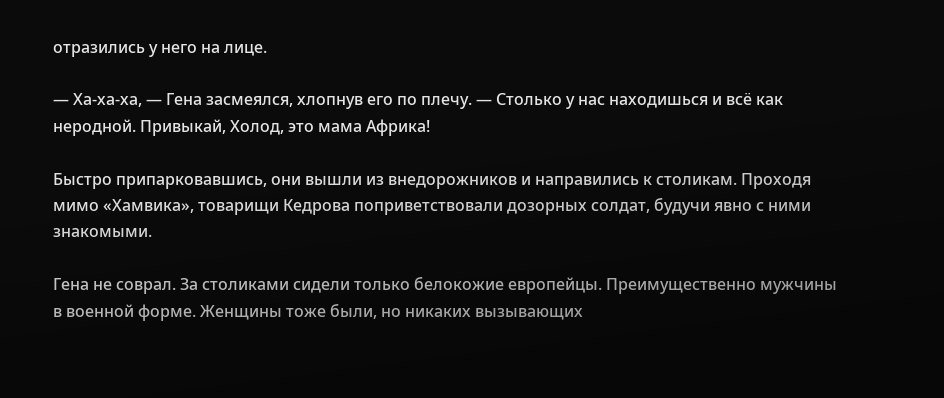отразились у него на лице.

— Ха-ха-ха, — Гена засмеялся, хлопнув его по плечу. — Столько у нас находишься и всё как неродной. Привыкай, Холод, это мама Африка!

Быстро припарковавшись, они вышли из внедорожников и направились к столикам. Проходя мимо «Хамвика», товарищи Кедрова поприветствовали дозорных солдат, будучи явно с ними знакомыми.

Гена не соврал. За столиками сидели только белокожие европейцы. Преимущественно мужчины в военной форме. Женщины тоже были, но никаких вызывающих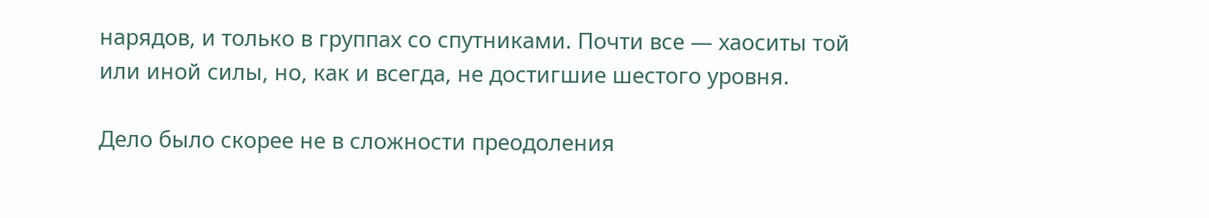нарядов, и только в группах со спутниками. Почти все — хаоситы той или иной силы, но, как и всегда, не достигшие шестого уровня.

Дело было скорее не в сложности преодоления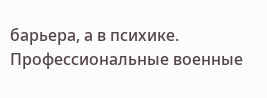барьера, а в психике. Профессиональные военные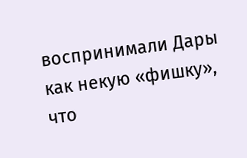воспринимали Дары как некую «фишку», что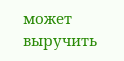может выручить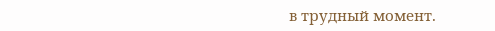в трудный момент.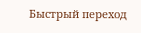Быстрый переход